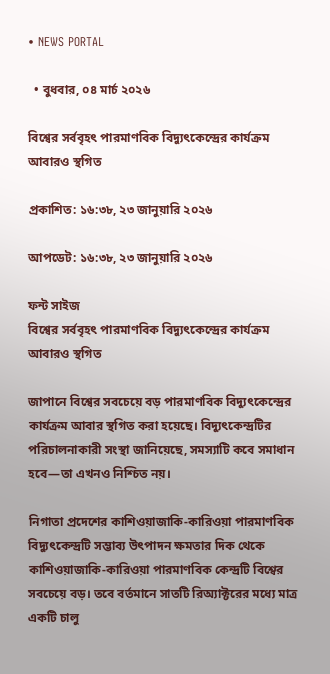• NEWS PORTAL

  • বুধবার, ০৪ মার্চ ২০২৬

বিশ্বের সর্ববৃহৎ পারমাণবিক বিদ্যুৎকেন্দ্রের কার্যক্রম আবারও স্থগিত

প্রকাশিত: ১৬:৩৮, ২৩ জানুয়ারি ২০২৬

আপডেট: ১৬:৩৮, ২৩ জানুয়ারি ২০২৬

ফন্ট সাইজ
বিশ্বের সর্ববৃহৎ পারমাণবিক বিদ্যুৎকেন্দ্রের কার্যক্রম আবারও স্থগিত

জাপানে বিশ্বের সবচেয়ে বড় পারমাণবিক বিদ্যুৎকেন্দ্রের কার্যক্রম আবার স্থগিত করা হয়েছে। বিদ্যুৎকেন্দ্রটির পরিচালনাকারী সংস্থা জানিয়েছে, সমস্যাটি কবে সমাধান হবে—তা এখনও নিশ্চিত নয়।

নিগাতা প্রদেশের কাশিওয়াজাকি-কারিওয়া পারমাণবিক বিদ্যুৎকেন্দ্রটি সম্ভাব্য উৎপাদন ক্ষমতার দিক থেকে কাশিওয়াজাকি-কারিওয়া পারমাণবিক কেন্দ্রটি বিশ্বের সবচেয়ে বড়। তবে বর্তমানে সাতটি রিঅ্যাক্টরের মধ্যে মাত্র একটি চালু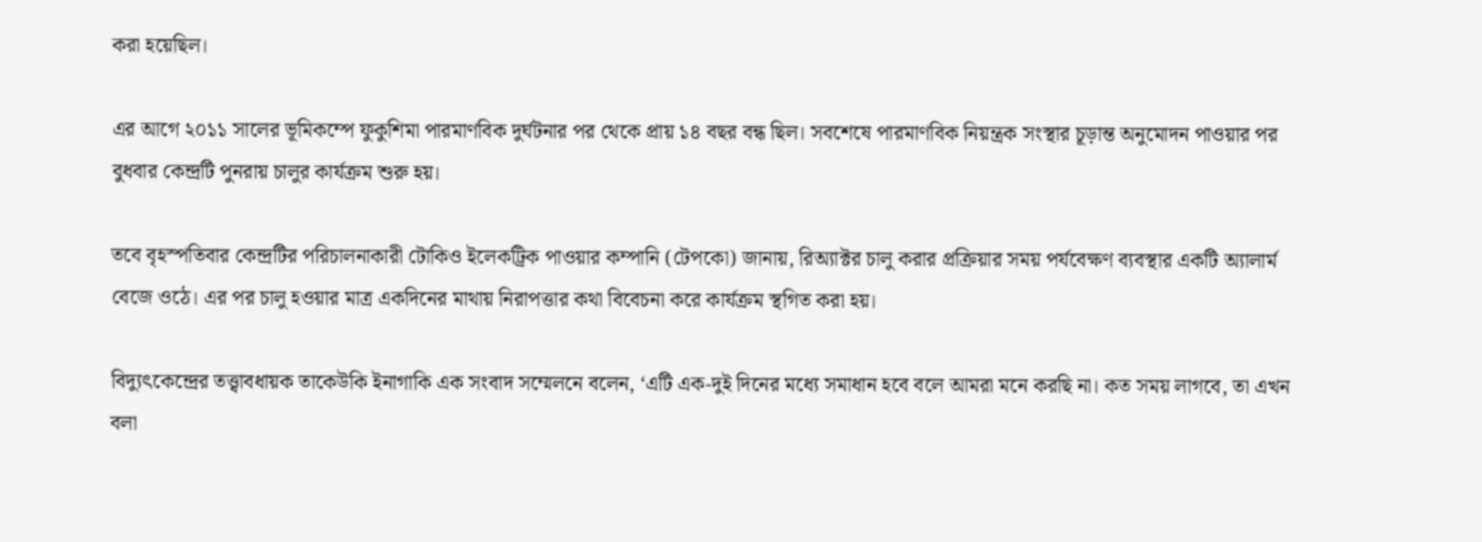করা হয়েছিল।

এর আগে ২০১১ সালের ভূমিকম্পে ফুকুশিমা পারমাণবিক দুর্ঘটনার পর থেকে প্রায় ১৪ বছর বন্ধ ছিল। সবশেষে পারমাণবিক নিয়ন্ত্রক সংস্থার চূড়ান্ত অনুমোদন পাওয়ার পর বুধবার কেন্দ্রটি পুনরায় চালুর কার্যক্রম শুরু হয়।

তবে বৃহস্পতিবার কেন্দ্রটির পরিচালনাকারী টোকিও ইলেকট্রিক পাওয়ার কম্পানি (টেপকো) জানায়, রিঅ্যাক্টর চালু করার প্রক্রিয়ার সময় পর্যবেক্ষণ ব্যবস্থার একটি অ্যালার্ম বেজে ওঠে। এর পর চালু হওয়ার মাত্র একদিনের মাথায় নিরাপত্তার কথা বিবেচনা করে কার্যক্রম স্থগিত করা হয়।

বিদ্যুৎকেন্দ্রের তত্ত্বাবধায়ক তাকেউকি ইনাগাকি এক সংবাদ সম্মেলনে বলেন, ‘এটি এক-দুই দিনের মধ্যে সমাধান হবে বলে আমরা মনে করছি না। কত সময় লাগবে, তা এখন বলা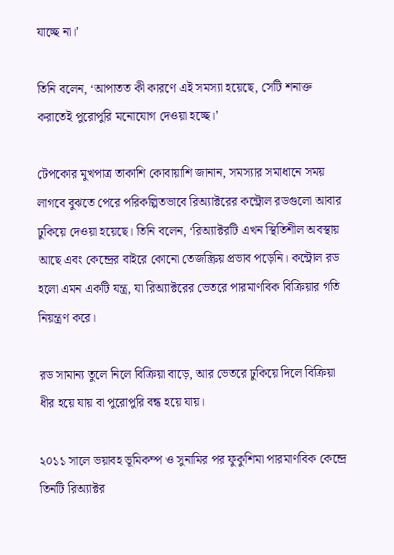যাচ্ছে না।’

তিনি বলেন, ‘আপাতত কী কারণে এই সমস্যা হয়েছে, সেটি শনাক্ত করাতেই পুরোপুরি মনোযোগ দেওয়া হচ্ছে।’

টেপকোর মুখপাত্র তাকাশি কোবায়াশি জানান, সমস্যার সমাধানে সময় লাগবে বুঝতে পেরে পরিকল্পিতভাবে রিঅ্যাক্টরের কন্ট্রোল রডগুলো আবার ঢুকিয়ে দেওয়া হয়েছে। তিনি বলেন, ‘রিঅ্যাক্টরটি এখন স্থিতিশীল অবস্থায় আছে এবং কেন্দ্রের বাইরে কোনো তেজস্ক্রিয় প্রভাব পড়েনি। কন্ট্রোল রড হলো এমন একটি যন্ত্র, যা রিঅ্যাক্টরের ভেতরে পারমাণবিক বিক্রিয়ার গতি নিয়ন্ত্রণ করে।

রড সামান্য তুলে নিলে বিক্রিয়া বাড়ে, আর ভেতরে ঢুকিয়ে দিলে বিক্রিয়া ধীর হয়ে যায় বা পুরোপুরি বন্ধ হয়ে যায়।

২০১১ সালে ভয়াবহ ভূমিকম্প ও সুনামির পর ফুকুশিমা পারমাণবিক কেন্দ্রে তিনটি রিঅ্যাক্টর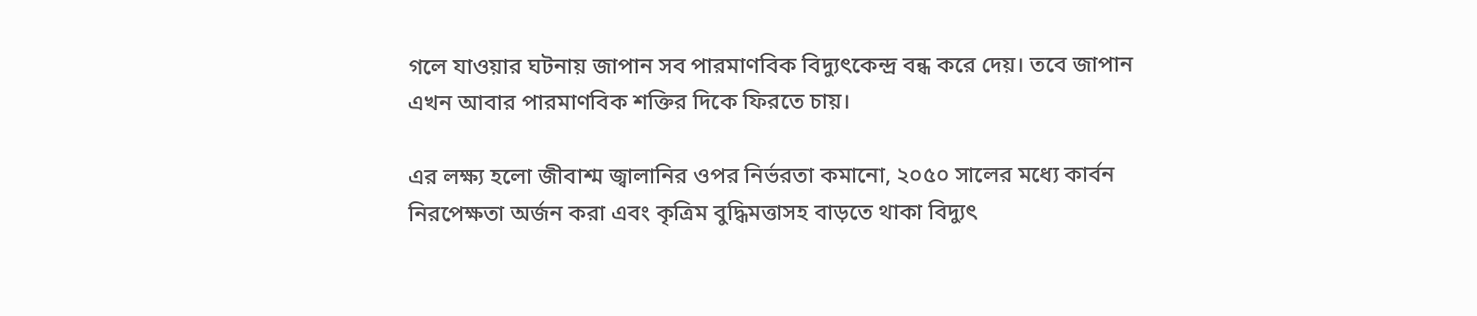গলে যাওয়ার ঘটনায় জাপান সব পারমাণবিক বিদ্যুৎকেন্দ্র বন্ধ করে দেয়। তবে জাপান এখন আবার পারমাণবিক শক্তির দিকে ফিরতে চায়।

এর লক্ষ্য হলো জীবাশ্ম জ্বালানির ওপর নির্ভরতা কমানো, ২০৫০ সালের মধ্যে কার্বন নিরপেক্ষতা অর্জন করা এবং কৃত্রিম বুদ্ধিমত্তাসহ বাড়তে থাকা বিদ্যুৎ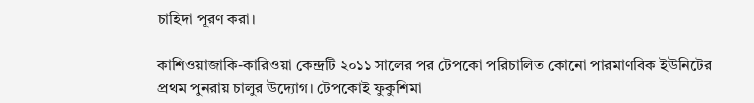চাহিদা পূরণ করা।

কাশিওয়াজাকি-কারিওয়া কেন্দ্রটি ২০১১ সালের পর টেপকো পরিচালিত কোনো পারমাণবিক ইউনিটের প্রথম পুনরায় চালুর উদ্যোগ। টেপকোই ফুকুশিমা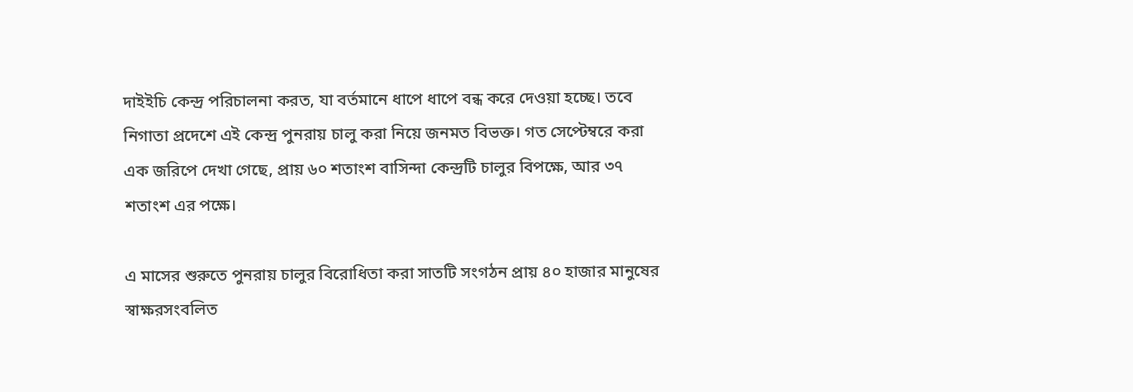দাইইচি কেন্দ্র পরিচালনা করত, যা বর্তমানে ধাপে ধাপে বন্ধ করে দেওয়া হচ্ছে। তবে নিগাতা প্রদেশে এই কেন্দ্র পুনরায় চালু করা নিয়ে জনমত বিভক্ত। গত সেপ্টেম্বরে করা এক জরিপে দেখা গেছে, প্রায় ৬০ শতাংশ বাসিন্দা কেন্দ্রটি চালুর বিপক্ষে, আর ৩৭ শতাংশ এর পক্ষে।

এ মাসের শুরুতে পুনরায় চালুর বিরোধিতা করা সাতটি সংগঠন প্রায় ৪০ হাজার মানুষের স্বাক্ষরসংবলিত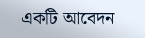একটি আবেদন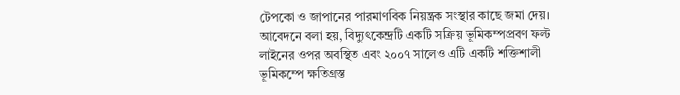টেপকো ও জাপানের পারমাণবিক নিয়ন্ত্রক সংস্থার কাছে জমা দেয়। আবেদনে বলা হয়, বিদ্যুৎকেন্দ্রটি একটি সক্রিয় ভূমিকম্পপ্রবণ ফল্ট লাইনের ওপর অবস্থিত এবং ২০০৭ সালেও এটি একটি শক্তিশালী ভূমিকম্পে ক্ষতিগ্রস্ত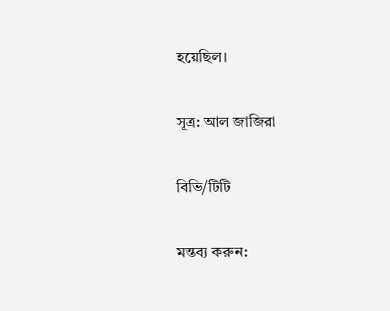হয়েছিল।

সূত্র: আল জাজিরা

বিভি/টিটি

মন্তব্য করুন: